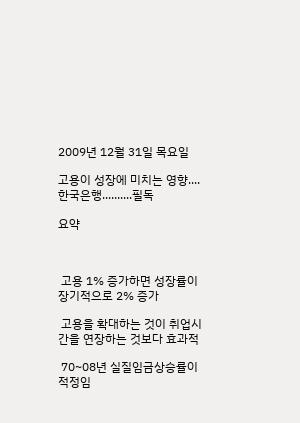2009년 12월 31일 목요일

고용이 성장에 미치는 영향....한국은행..........필독

요약



 고용 1% 증가하면 성장률이 장기적으로 2% 증가

 고용을 확대하는 것이 취업시간을 연장하는 것보다 효과적

 70~08년 실질임금상승률이 적정임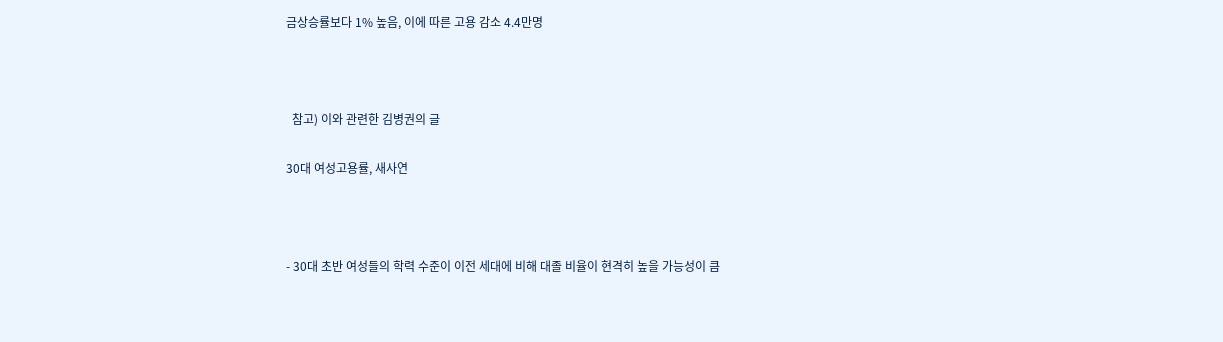금상승률보다 1% 높음, 이에 따른 고용 감소 4.4만명



  참고) 이와 관련한 김병권의 글

30대 여성고용률, 새사연



- 30대 초반 여성들의 학력 수준이 이전 세대에 비해 대졸 비율이 현격히 높을 가능성이 큼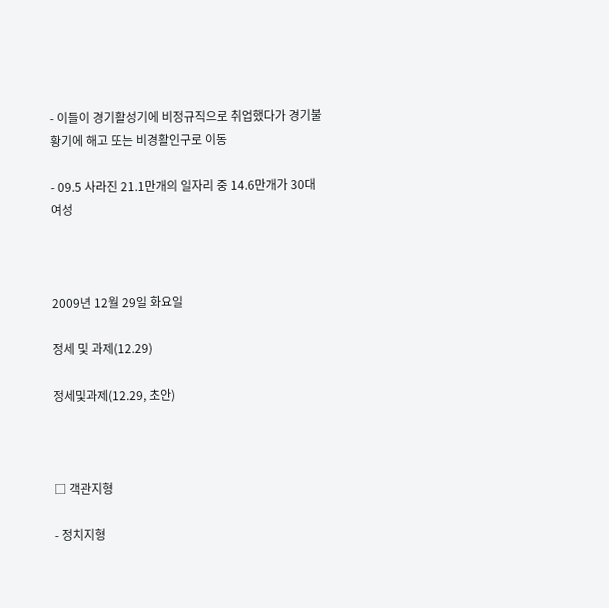- 이들이 경기활성기에 비정규직으로 취업했다가 경기불황기에 해고 또는 비경활인구로 이동

- 09.5 사라진 21.1만개의 일자리 중 14.6만개가 30대 여성



2009년 12월 29일 화요일

정세 및 과제(12.29)

정세및과제(12.29, 초안)



□ 객관지형

- 정치지형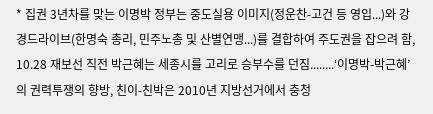* 집권 3년차를 맞는 이명박 정부는 중도실용 이미지(정운찬-고건 등 영입...)와 강경드라이브(한명숙 총리, 민주노총 및 산별연맹...)를 결합하여 주도권을 잡으려 함, 10.28 재보선 직전 박근혜는 세종시를 고리로 승부수를 던짐........‘이명박-박근혜’의 권력투쟁의 향방, 친이-친박은 2010년 지방선거에서 충청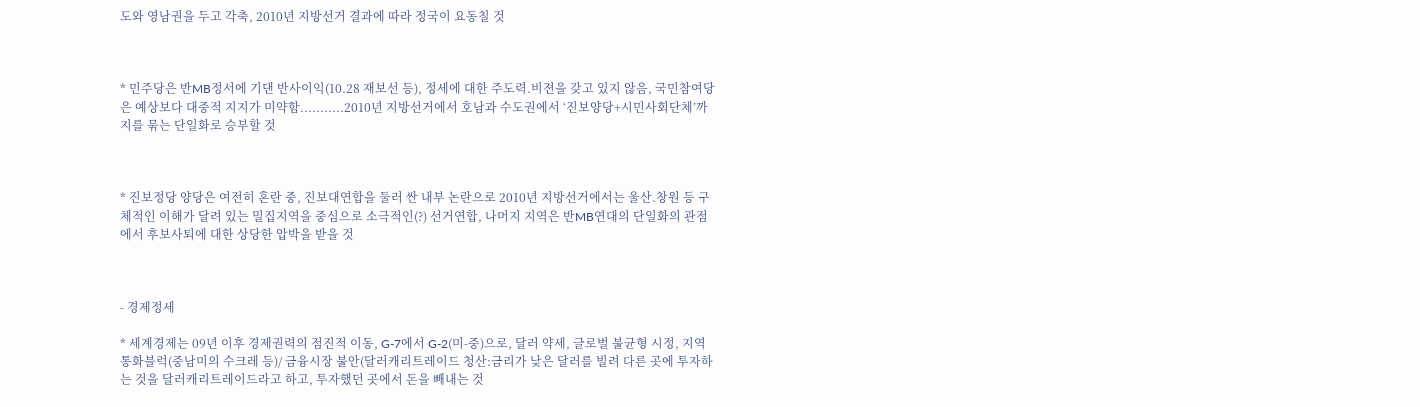도와 영남권을 두고 각축, 2010년 지방선거 결과에 따라 정국이 요동칠 것



* 민주당은 반MB정서에 기댄 반사이익(10.28 재보선 등), 정세에 대한 주도력.비젼을 갖고 있지 않음, 국민참여당은 예상보다 대중적 지지가 미약함...........2010년 지방선거에서 호남과 수도권에서 ‘진보양당+시민사회단체’까지를 묶는 단일화로 승부할 것



* 진보정당 양당은 여전히 혼란 중, 진보대연합을 둘러 싼 내부 논란으로 2010년 지방선거에서는 울산.창원 등 구체적인 이해가 달려 있는 밀집지역을 중심으로 소극적인(?) 선거연합, 나머지 지역은 반MB연대의 단일화의 관점에서 후보사퇴에 대한 상당한 압박을 받을 것



- 경제정세

* 세계경제는 09년 이후 경제권력의 점진적 이동, G-7에서 G-2(미-중)으로, 달러 약세, 글로벌 불균형 시정, 지역통화블럭(중남미의 수크레 등)/ 금융시장 불안(달러캐리트레이드 청산:금리가 낮은 달러를 빌려 다른 곳에 투자하는 것을 달러캐리트레이드라고 하고, 투자했던 곳에서 돈을 빼내는 것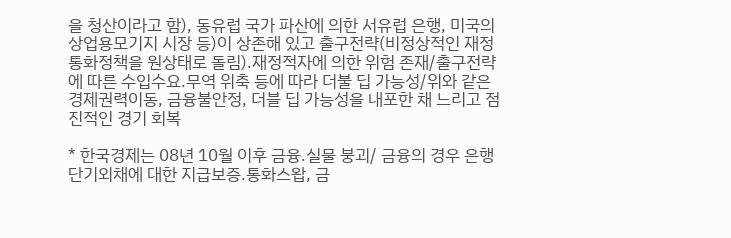을 청산이라고 함), 동유럽 국가 파산에 의한 서유럽 은행, 미국의 상업용모기지 시장 등)이 상존해 있고 출구전략(비정상적인 재정통화정책을 원상태로 돌림).재정적자에 의한 위험 존재/출구전략에 따른 수입수요.무역 위축 등에 따라 더불 딥 가능성/위와 같은 경제권력이동, 금융불안정, 더블 딥 가능성을 내포한 채 느리고 점진적인 경기 회복

* 한국경제는 08년 10월 이후 금융.실물 붕괴/ 금융의 경우 은행 단기외채에 대한 지급보증.통화스왑, 금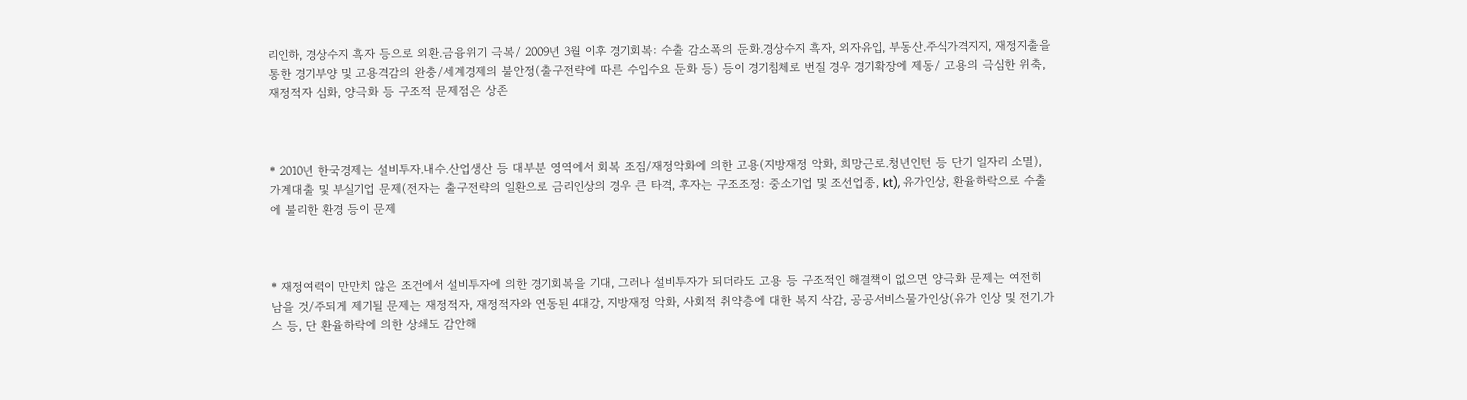리인하, 경상수지 흑자 등으로 외환.금융위기 극복/ 2009년 3월 이후 경기회복: 수출 감소폭의 둔화.경상수지 흑자, 외자유입, 부동산.주식가격지지, 재정지출을 통한 경기부양 및 고용격감의 완충/세계경제의 불안정(출구전략에 따른 수입수요 둔화 등) 등이 경기침체로 번질 경우 경기확장에 제동/ 고용의 극심한 위축, 재정적자 심화, 양극화 등 구조적 문제점은 상존



* 2010년 한국경제는 설비투자.내수.산업생산 등 대부분 영역에서 회복 조짐/재정악화에 의한 고용(지방재정 악화, 희망근로.청년인턴 등 단기 일자리 소멸), 가계대출 및 부실기업 문제(전자는 출구전략의 일환으로 금리인상의 경우 큰 타격, 후자는 구조조정: 중소기업 및 조선업종, kt), 유가인상, 환율하락으로 수출에 불리한 환경 등이 문제



* 재정여력이 만만치 않은 조건에서 설비투자에 의한 경기회복을 기대, 그러나 설비투자가 되더라도 고용 등 구조적인 해결책이 없으면 양극화 문제는 여전히 남을 것/주되게 제기될 문제는 재정적자, 재정적자와 연동된 4대강, 지방재정 악화, 사회적 취약층에 대한 복지 삭감, 공공서비스물가인상(유가 인상 및 전기.가스 등, 단 환율하락에 의한 상쇄도 감안해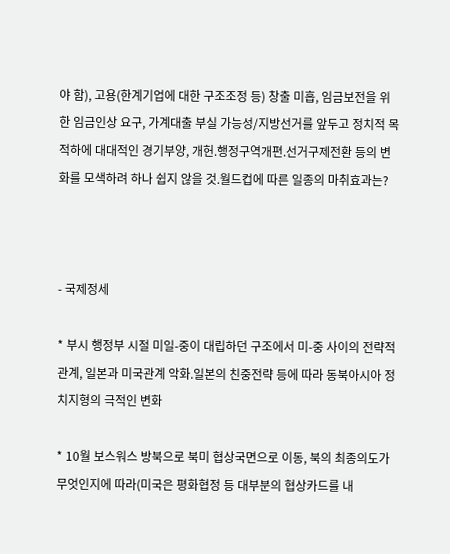야 함), 고용(한계기업에 대한 구조조정 등) 창출 미흡, 임금보전을 위한 임금인상 요구, 가계대출 부실 가능성/지방선거를 앞두고 정치적 목적하에 대대적인 경기부양, 개헌.행정구역개편.선거구제전환 등의 변화를 모색하려 하나 쉽지 않을 것.월드컵에 따른 일종의 마취효과는?



- 국제정세

* 부시 행정부 시절 미일-중이 대립하던 구조에서 미-중 사이의 전략적 관계, 일본과 미국관계 악화.일본의 친중전략 등에 따라 동북아시아 정치지형의 극적인 변화

* 10월 보스워스 방북으로 북미 협상국면으로 이동, 북의 최종의도가 무엇인지에 따라(미국은 평화협정 등 대부분의 협상카드를 내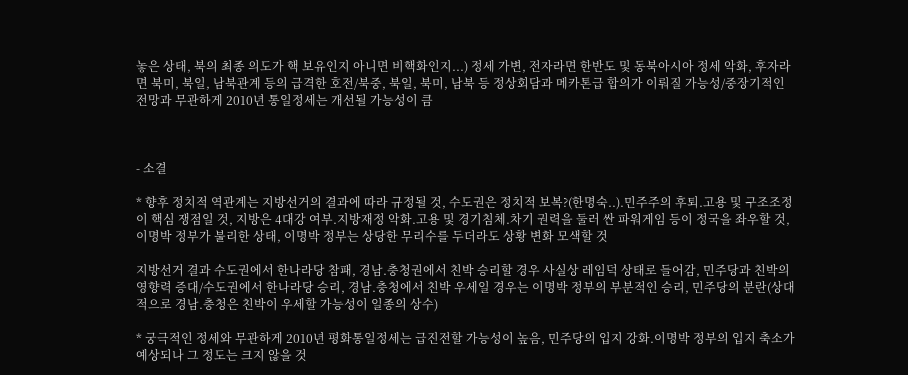놓은 상태, 북의 최종 의도가 핵 보유인지 아니면 비핵화인지...) 정세 가변, 전자라면 한반도 및 동북아시아 정세 악화, 후자라면 북미, 북일, 남북관계 등의 급격한 호전/북중, 북일, 북미, 남북 등 정상회담과 메카톤급 합의가 이뤄질 가능성/중장기적인 전망과 무관하게 2010년 통일정세는 개선될 가능성이 큼



- 소결

* 향후 정치적 역관계는 지방선거의 결과에 따라 규정될 것, 수도권은 정치적 보복?(한명숙..).민주주의 후퇴.고용 및 구조조정이 핵심 쟁점일 것, 지방은 4대강 여부.지방재정 악화.고용 및 경기침체.차기 권력을 둘러 싼 파워게임 등이 정국을 좌우할 것, 이명박 정부가 불리한 상태, 이명박 정부는 상당한 무리수를 두더라도 상황 변화 모색할 것

지방선거 결과 수도권에서 한나라당 참패, 경남.충청권에서 친박 승리할 경우 사실상 레임덕 상태로 들어감, 민주당과 친박의 영향력 증대/수도권에서 한나라당 승리, 경남.충청에서 친박 우세일 경우는 이명박 정부의 부분적인 승리, 민주당의 분란(상대적으로 경남.충청은 친박이 우세할 가능성이 일종의 상수)

* 궁극적인 정세와 무관하게 2010년 평화통일정세는 급진전할 가능성이 높음, 민주당의 입지 강화.이명박 정부의 입지 축소가 예상되나 그 정도는 크지 않을 것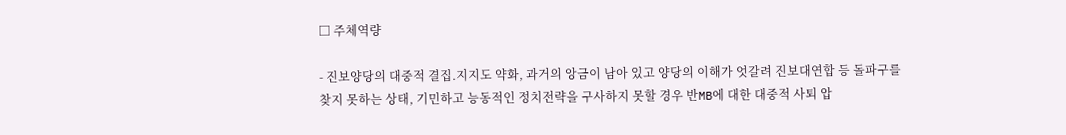□ 주체역량

- 진보양당의 대중적 결집.지지도 약화, 과거의 앙금이 남아 있고 양당의 이해가 엇갈려 진보대연합 등 돌파구를 찾지 못하는 상태, 기민하고 능동적인 정치전략을 구사하지 못할 경우 반MB에 대한 대중적 사퇴 압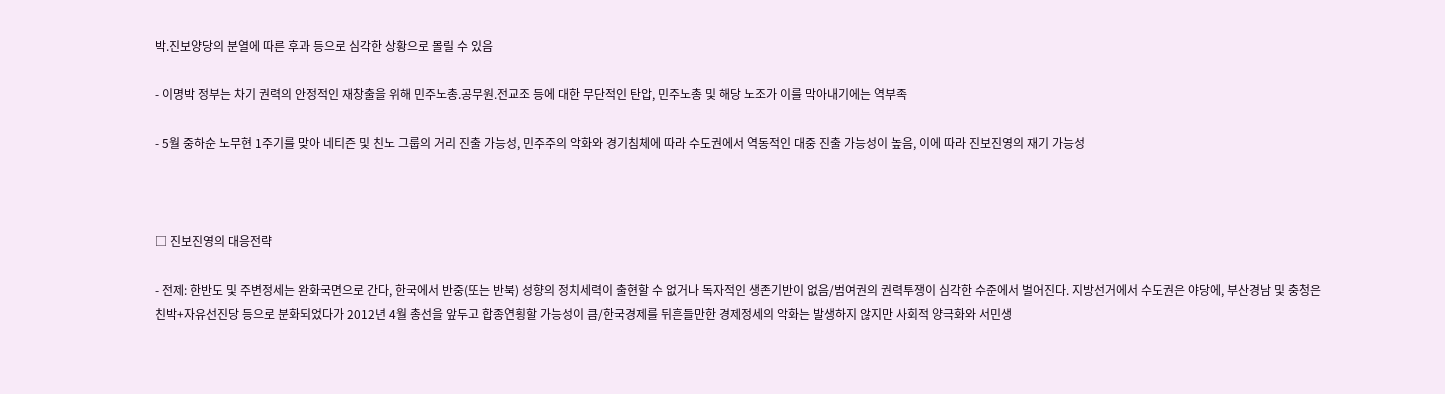박.진보양당의 분열에 따른 후과 등으로 심각한 상황으로 몰릴 수 있음

- 이명박 정부는 차기 권력의 안정적인 재창출을 위해 민주노총.공무원.전교조 등에 대한 무단적인 탄압, 민주노총 및 해당 노조가 이를 막아내기에는 역부족

- 5월 중하순 노무현 1주기를 맞아 네티즌 및 친노 그룹의 거리 진출 가능성, 민주주의 악화와 경기침체에 따라 수도권에서 역동적인 대중 진출 가능성이 높음, 이에 따라 진보진영의 재기 가능성



□ 진보진영의 대응전략

- 전제: 한반도 및 주변정세는 완화국면으로 간다, 한국에서 반중(또는 반북) 성향의 정치세력이 출현할 수 없거나 독자적인 생존기반이 없음/범여권의 권력투쟁이 심각한 수준에서 벌어진다. 지방선거에서 수도권은 야당에, 부산경남 및 충청은 친박+자유선진당 등으로 분화되었다가 2012년 4월 총선을 앞두고 합종연횡할 가능성이 큼/한국경제를 뒤흔들만한 경제정세의 악화는 발생하지 않지만 사회적 양극화와 서민생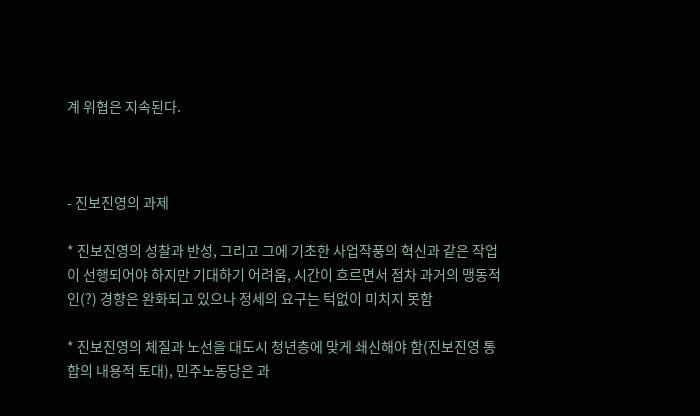계 위협은 지속된다.



- 진보진영의 과제

* 진보진영의 성찰과 반성, 그리고 그에 기초한 사업작풍의 혁신과 같은 작업이 선행되어야 하지만 기대하기 어려움, 시간이 흐르면서 점차 과거의 맹동적인(?) 경향은 완화되고 있으나 정세의 요구는 턱없이 미치지 못함

* 진보진영의 체질과 노선을 대도시 청년층에 맞게 쇄신해야 함(진보진영 통합의 내용적 토대), 민주노동당은 과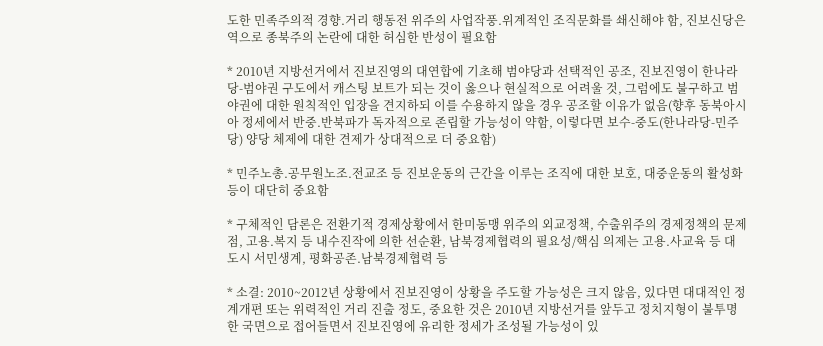도한 민족주의적 경향.거리 행동전 위주의 사업작풍.위계적인 조직문화를 쇄신해야 함, 진보신당은 역으로 종북주의 논란에 대한 허심한 반성이 필요함

* 2010년 지방선거에서 진보진영의 대연합에 기초해 범야당과 선택적인 공조, 진보진영이 한나라당-범야권 구도에서 캐스팅 보트가 되는 것이 옳으나 현실적으로 어려울 것, 그럼에도 불구하고 범야권에 대한 원칙적인 입장을 견지하되 이를 수용하지 않을 경우 공조할 이유가 없음(향후 동북아시아 정세에서 반중.반북파가 독자적으로 존립할 가능성이 약함, 이렇다면 보수-중도(한나라당-민주당) 양당 체제에 대한 견제가 상대적으로 더 중요함)

* 민주노총.공무원노조.전교조 등 진보운동의 근간을 이루는 조직에 대한 보호, 대중운동의 활성화 등이 대단히 중요함

* 구체적인 담론은 전환기적 경제상황에서 한미동맹 위주의 외교정책, 수출위주의 경제정책의 문제점, 고용.복지 등 내수진작에 의한 선순환, 남북경제협력의 필요성/핵심 의제는 고용.사교육 등 대도시 서민생계, 평화공존.남북경제협력 등

* 소결: 2010~2012년 상황에서 진보진영이 상황을 주도할 가능성은 크지 않음, 있다면 대대적인 정계개편 또는 위력적인 거리 진출 정도, 중요한 것은 2010년 지방선거를 앞두고 정치지형이 불투명한 국면으로 접어들면서 진보진영에 유리한 정세가 조성될 가능성이 있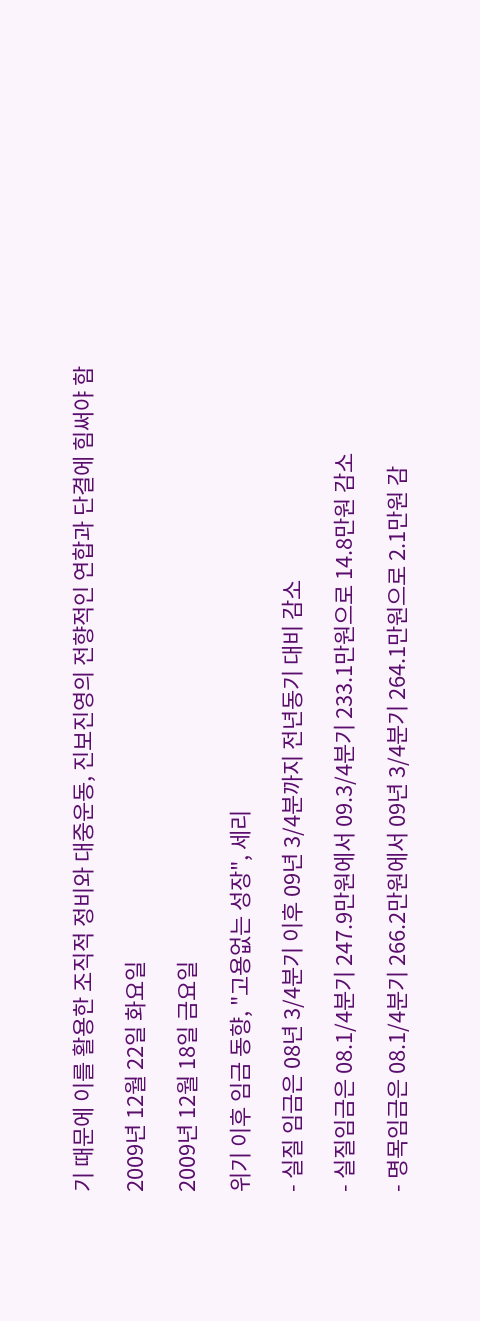기 때문에 이를 활용한 조직적 정비와 대중운동, 진보진영의 전향적인 연합과 단결에 힘써야 함

2009년 12월 22일 화요일

2009년 12월 18일 금요일

위기 이후 임금 동향, "고용없는 성장", 세리

- 실질 임금은 08년 3/4분기 이후 09년 3/4분까지 전년동기 대비 감소

- 실질임금은 08.1/4분기 247.9만원에서 09.3/4분기 233.1만원으로 14.8만원 감소

- 명목임금은 08.1/4분기 266.2만원에서 09년 3/4분기 264.1만원으로 2.1만원 감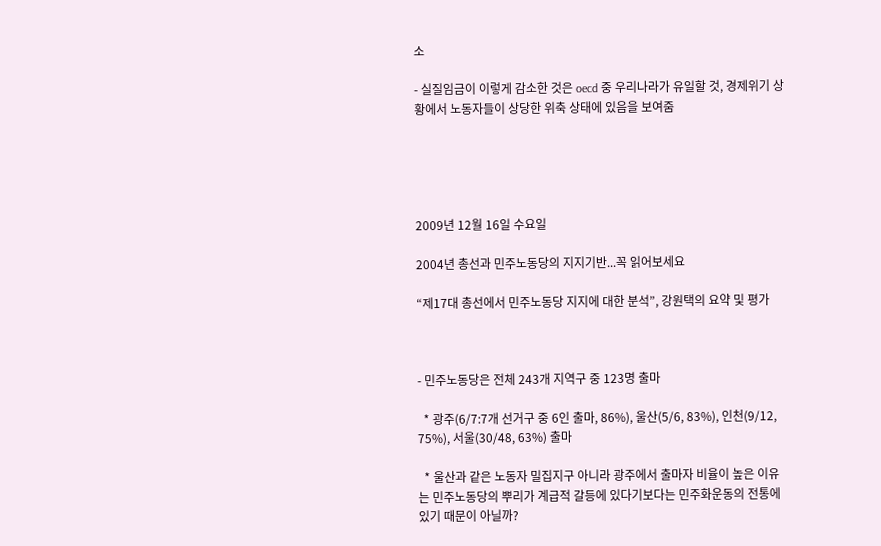소

- 실질임금이 이렇게 감소한 것은 oecd 중 우리나라가 유일할 것, 경제위기 상황에서 노동자들이 상당한 위축 상태에 있음을 보여줌





2009년 12월 16일 수요일

2004년 총선과 민주노동당의 지지기반...꼭 읽어보세요

“제17대 총선에서 민주노동당 지지에 대한 분석”, 강원택의 요약 및 평가



- 민주노동당은 전체 243개 지역구 중 123명 출마

  * 광주(6/7:7개 선거구 중 6인 출마, 86%), 울산(5/6, 83%), 인천(9/12, 75%), 서울(30/48, 63%) 출마

  * 울산과 같은 노동자 밀집지구 아니라 광주에서 출마자 비율이 높은 이유는 민주노동당의 뿌리가 계급적 갈등에 있다기보다는 민주화운동의 전통에 있기 때문이 아닐까?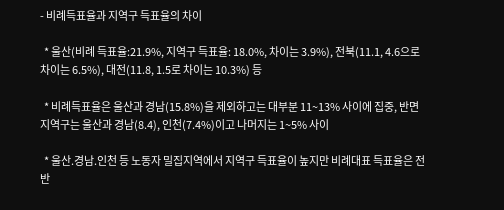- 비례득표율과 지역구 득표율의 차이

  * 울산(비례 득표율:21.9%, 지역구 득표율: 18.0%, 차이는 3.9%), 전북(11.1, 4.6으로 차이는 6.5%), 대전(11.8, 1.5로 차이는 10.3%) 등

  * 비례득표율은 울산과 경남(15.8%)을 제외하고는 대부분 11~13% 사이에 집중, 반면 지역구는 울산과 경남(8.4), 인천(7.4%)이고 나머지는 1~5% 사이

  * 울산.경남.인천 등 노동자 밀집지역에서 지역구 득표율이 높지만 비례대표 득표율은 전반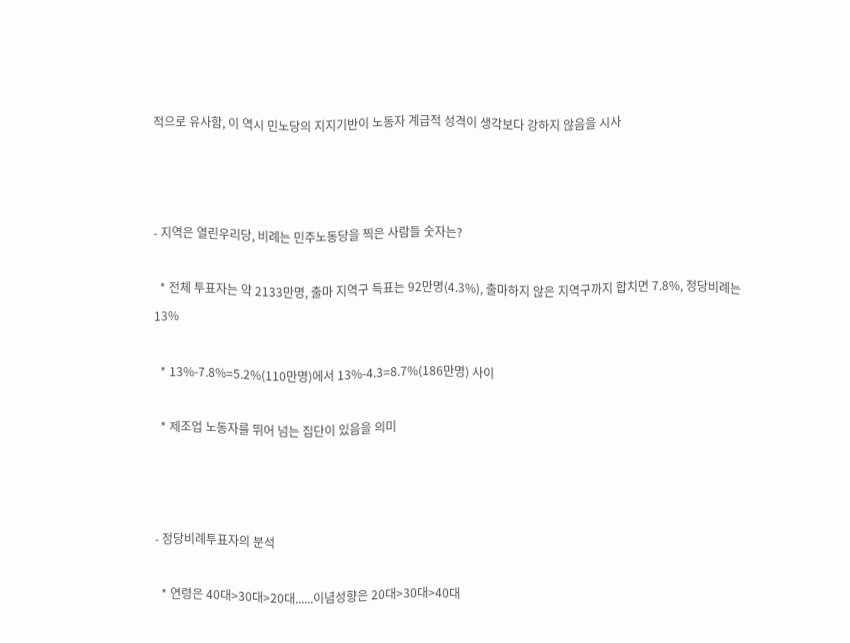적으로 유사함, 이 역시 민노당의 지지기반이 노동자 계급적 성격이 생각보다 강하지 않음을 시사



- 지역은 열린우리당, 비례는 민주노동당을 찍은 사람들 숫자는?

  * 전체 투표자는 약 2133만명, 출마 지역구 득표는 92만명(4.3%), 출마하지 않은 지역구까지 합치면 7.8%, 정당비례는 13%

  * 13%-7.8%=5.2%(110만명)에서 13%-4.3=8.7%(186만명) 사이

  * 제조업 노동자를 뛰어 넘는 집단이 있음을 의미



- 정당비례투표자의 분석

  * 연령은 40대>30대>20대......이념성향은 20대>30대>40대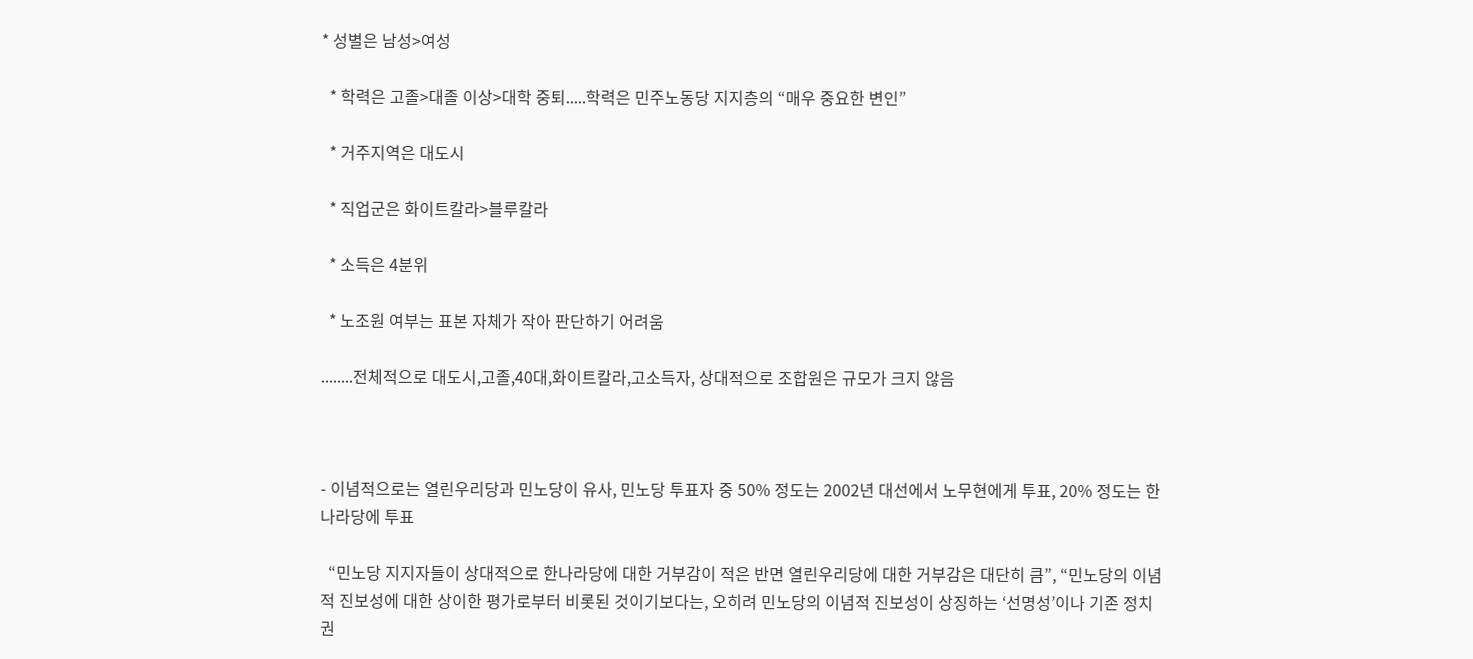* 성별은 남성>여성

  * 학력은 고졸>대졸 이상>대학 중퇴.....학력은 민주노동당 지지층의 “매우 중요한 변인”

  * 거주지역은 대도시

  * 직업군은 화이트칼라>블루칼라

  * 소득은 4분위

  * 노조원 여부는 표본 자체가 작아 판단하기 어려움

........전체적으로 대도시,고졸,40대,화이트칼라,고소득자, 상대적으로 조합원은 규모가 크지 않음



- 이념적으로는 열린우리당과 민노당이 유사, 민노당 투표자 중 50% 정도는 2002년 대선에서 노무현에게 투표, 20% 정도는 한나라당에 투표

  “민노당 지지자들이 상대적으로 한나라당에 대한 거부감이 적은 반면 열린우리당에 대한 거부감은 대단히 큼”, “민노당의 이념적 진보성에 대한 상이한 평가로부터 비롯된 것이기보다는, 오히려 민노당의 이념적 진보성이 상징하는 ‘선명성’이나 기존 정치권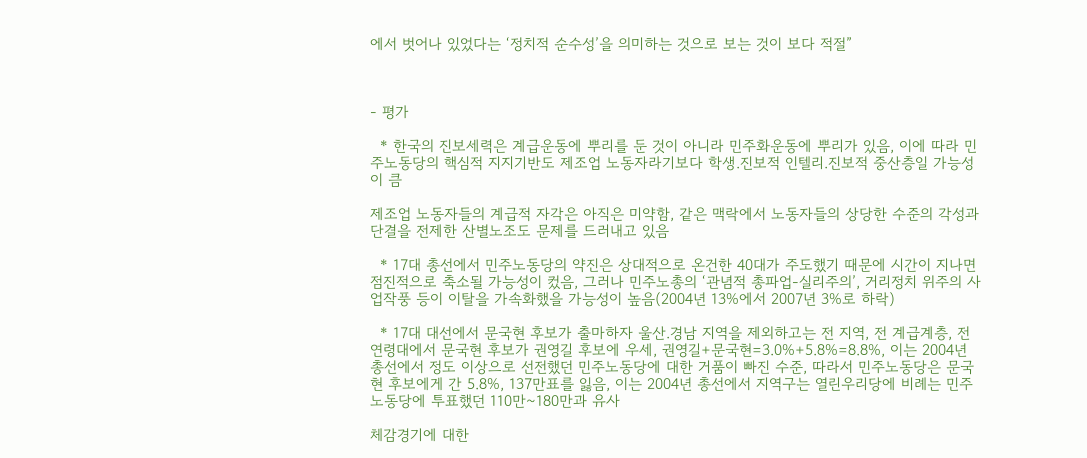에서 벗어나 있었다는 ‘정치적 순수성’을 의미하는 것으로 보는 것이 보다 적절”



- 평가

  * 한국의 진보세력은 계급운동에 뿌리를 둔 것이 아니라 민주화운동에 뿌리가 있음, 이에 따라 민주노동당의 핵심적 지지기반도 제조업 노동자라기보다 학생.진보적 인텔리.진보적 중산층일 가능성이 큼

제조업 노동자들의 계급적 자각은 아직은 미약함, 같은 맥락에서 노동자들의 상당한 수준의 각성과 단결을 전제한 산별노조도 문제를 드러내고 있음

  * 17대 총선에서 민주노동당의 약진은 상대적으로 온건한 40대가 주도했기 때문에 시간이 지나면 점진적으로 축소될 가능성이 컸음, 그러나 민주노총의 ‘관념적 총파업-실리주의’, 거리정치 위주의 사업작풍 등이 이탈을 가속화했을 가능성이 높음(2004년 13%에서 2007년 3%로 하락)

  * 17대 대선에서 문국현 후보가 출마하자 울산.경남 지역을 제외하고는 전 지역, 전 계급계층, 전 연령대에서 문국현 후보가 권영길 후보에 우세, 권영길+문국현=3.0%+5.8%=8.8%, 이는 2004년 총선에서 정도 이상으로 선전했던 민주노동당에 대한 거품이 빠진 수준, 따라서 민주노동당은 문국현 후보에게 간 5.8%, 137만표를 잃음, 이는 2004년 총선에서 지역구는 열린우리당에 비례는 민주노동당에 투표했던 110만~180만과 유사

체감경기에 대한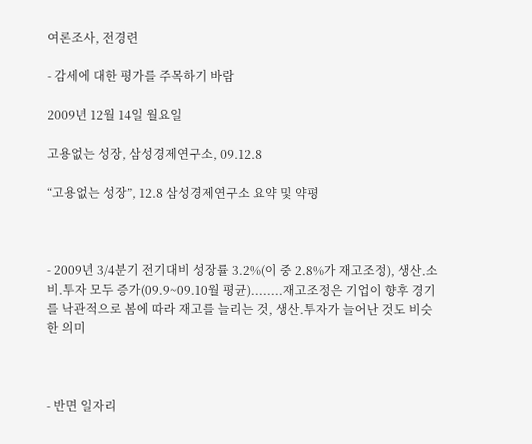여론조사, 전경련

- 감세에 대한 평가를 주목하기 바람

2009년 12월 14일 월요일

고용없는 성장, 삼성경제연구소, 09.12.8

“고용없는 성장”, 12.8 삼성경제연구소 요약 및 약평



- 2009년 3/4분기 전기대비 성장률 3.2%(이 중 2.8%가 재고조정), 생산.소비.투자 모두 증가(09.9~09.10월 평균)........재고조정은 기업이 향후 경기를 낙관적으로 봄에 따라 재고를 늘리는 것, 생산.투자가 늘어난 것도 비슷한 의미



- 반면 일자리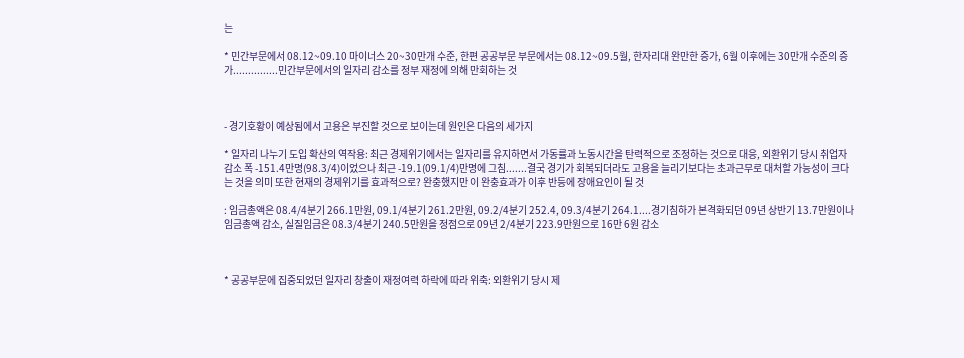는

* 민간부문에서 08.12~09.10 마이너스 20~30만개 수준, 한편 공공부문 부문에서는 08.12~09.5월, 한자리대 완만한 증가, 6월 이후에는 30만개 수준의 증가...............민간부문에서의 일자리 감소를 정부 재정에 의해 만회하는 것



- 경기호황이 예상됨에서 고용은 부진할 것으로 보이는데 원인은 다음의 세가지

* 일자리 나누기 도입 확산의 역작용: 최근 경제위기에서는 일자리를 유지하면서 가동률과 노동시간을 탄력적으로 조정하는 것으로 대응, 외환위기 당시 취업자 감소 폭 -151.4만명(98.3/4)이었으나 최근 -19.1(09.1/4)만명에 그침.......결국 경기가 회복되더라도 고용을 늘리기보다는 초과근무로 대처할 가능성이 크다는 것을 의미 또한 현재의 경제위기를 효과적으로? 완충했지만 이 완충효과가 이후 반등에 장애요인이 될 것

: 임금총액은 08.4/4분기 266.1만원, 09.1/4분기 261.2만원, 09.2/4분기 252.4, 09.3/4분기 264.1....경기침하가 본격화되던 09년 상반기 13.7만원이나 임금총액 감소, 실질임금은 08.3/4분기 240.5만원을 정점으로 09년 2/4분기 223.9만원으로 16만 6원 감소



* 공공부문에 집중되었던 일자리 창출이 재정여력 하락에 따라 위축: 외환위기 당시 제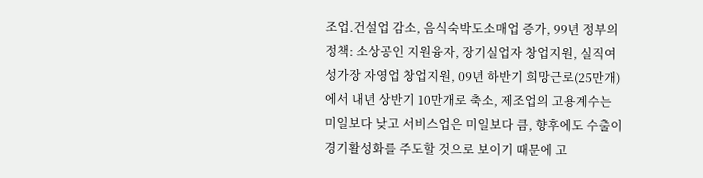조업.건설업 감소, 음식숙박도소매업 증가, 99년 정부의 정책: 소상공인 지원융자, 장기실업자 창업지원, 실직여성가장 자영업 창업지원, 09년 하반기 희망근로(25만개)에서 내년 상반기 10만개로 축소, 제조업의 고용계수는 미일보다 낮고 서비스업은 미일보다 큼, 향후에도 수출이 경기활성화를 주도할 것으로 보이기 때문에 고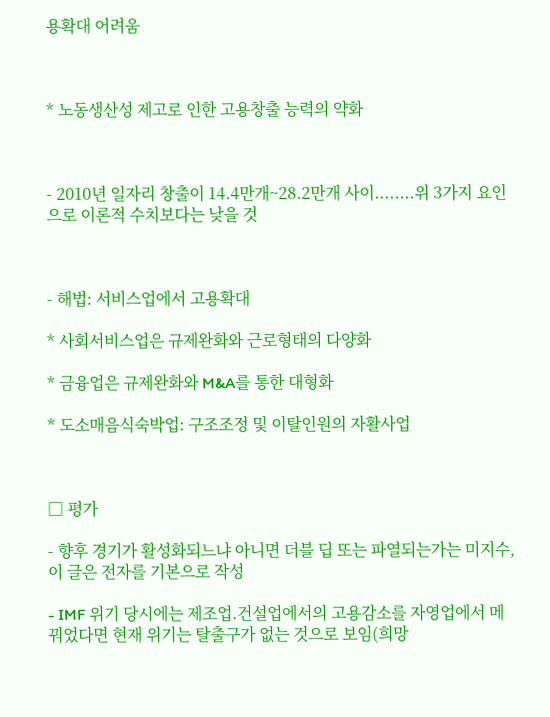용확대 어려움



* 노동생산성 제고로 인한 고용창출 능력의 약화



- 2010년 일자리 창출이 14.4만개~28.2만개 사이........위 3가지 요인으로 이론적 수치보다는 낮을 것



- 해법: 서비스업에서 고용확대

* 사회서비스업은 규제완화와 근로형태의 다양화

* 금융업은 규제완화와 M&A를 통한 대형화

* 도소매음식숙박업: 구조조정 및 이탈인원의 자활사업



□ 평가

- 향후 경기가 활성화되느냐 아니면 더블 딥 또는 파열되는가는 미지수, 이 글은 전자를 기본으로 작성

- IMF 위기 당시에는 제조업.건설업에서의 고용감소를 자영업에서 메꿔었다면 현재 위기는 탈출구가 없는 것으로 보임(희망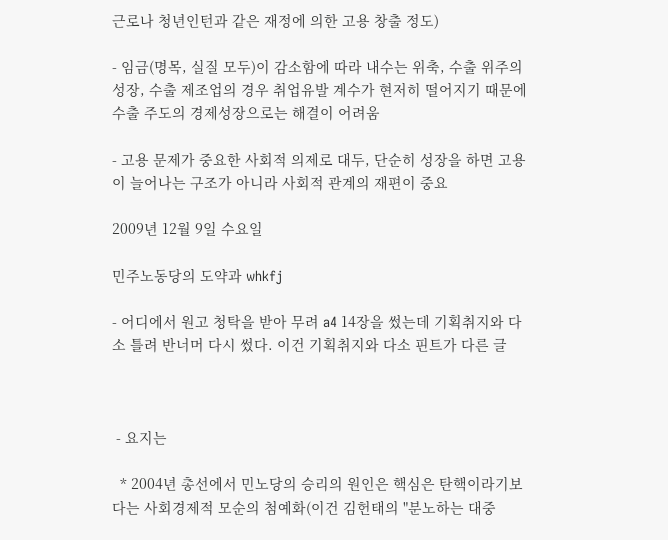근로나 청년인턴과 같은 재정에 의한 고용 창출 정도)

- 임금(명목, 실질 모두)이 감소함에 따라 내수는 위축, 수출 위주의 성장, 수출 제조업의 경우 취업유발 계수가 현저히 떨어지기 때문에 수출 주도의 경제성장으로는 해결이 어려움

- 고용 문제가 중요한 사회적 의제로 대두, 단순히 성장을 하면 고용이 늘어나는 구조가 아니라 사회적 관계의 재편이 중요

2009년 12월 9일 수요일

민주노동당의 도약과 whkfj

- 어디에서 원고 청탁을 받아 무려 a4 14장을 썼는데 기획취지와 다소 틀려 반너머 다시 썼다. 이건 기획취지와 다소 핀트가 다른 글



 - 요지는

  * 2004년 총선에서 민노당의 승리의 원인은 핵심은 탄핵이라기보다는 사회경제적 모순의 첨예화(이건 김헌태의 "분노하는 대중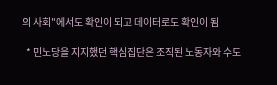의 사회"에서도 확인이 되고 데이터로도 확인이 됨

  * 민노당을 지지했던 핵심집단은 조직된 노동자와 수도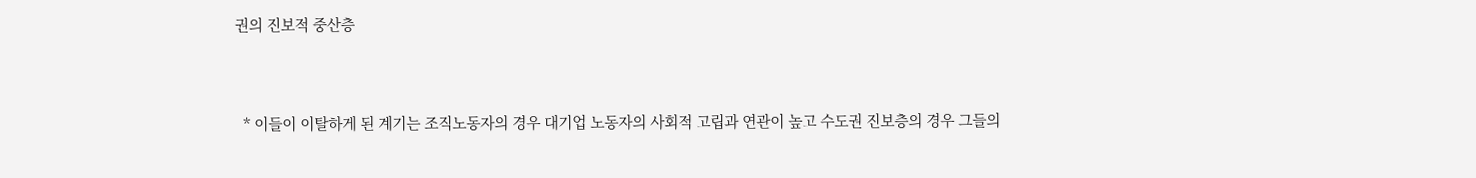권의 진보적 중산층



  * 이들이 이탈하게 된 계기는 조직노동자의 경우 대기업 노동자의 사회적 고립과 연관이 높고 수도권 진보층의 경우 그들의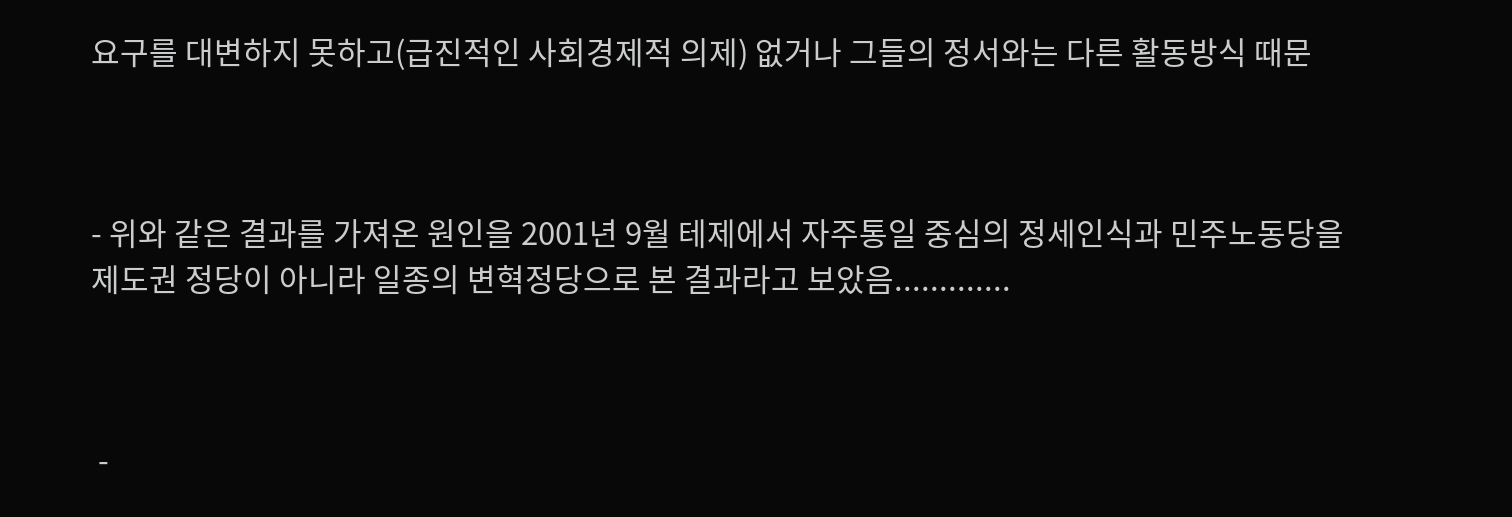요구를 대변하지 못하고(급진적인 사회경제적 의제) 없거나 그들의 정서와는 다른 활동방식 때문



- 위와 같은 결과를 가져온 원인을 2001년 9월 테제에서 자주통일 중심의 정세인식과 민주노동당을 제도권 정당이 아니라 일종의 변혁정당으로 본 결과라고 보았음.............



 -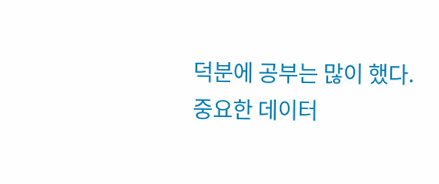덕분에 공부는 많이 했다. 중요한 데이터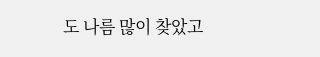도 나름 많이 찾았고